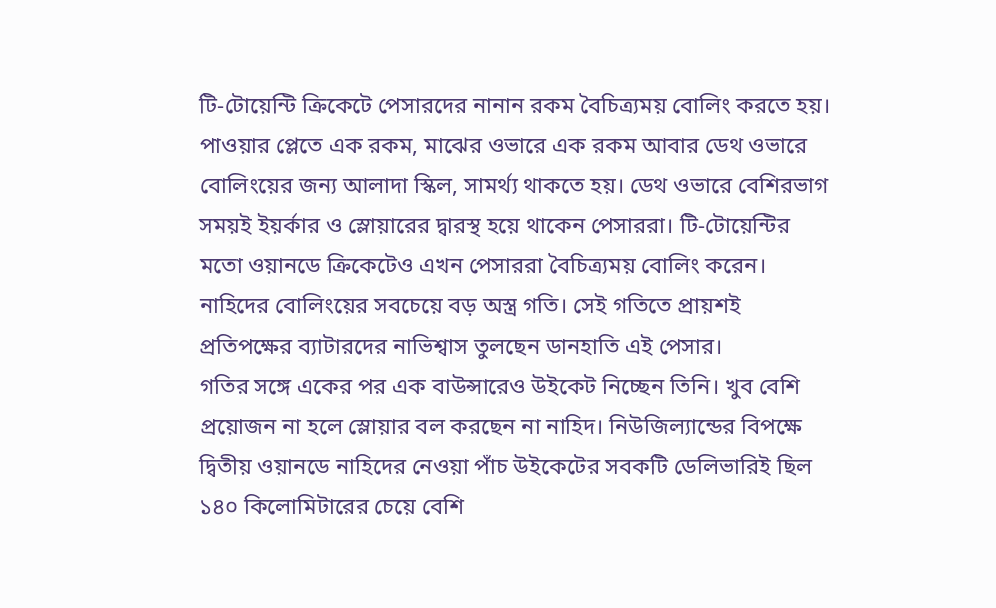টি-টোয়েন্টি ক্রিকেটে পেসারদের নানান রকম বৈচিত্র্যময় বোলিং করতে হয়। পাওয়ার প্লেতে এক রকম, মাঝের ওভারে এক রকম আবার ডেথ ওভারে বোলিংয়ের জন্য আলাদা স্কিল, সামর্থ্য থাকতে হয়। ডেথ ওভারে বেশিরভাগ সময়ই ইয়র্কার ও স্লোয়ারের দ্বারস্থ হয়ে থাকেন পেসাররা। টি-টোয়েন্টির মতো ওয়ানডে ক্রিকেটেও এখন পেসাররা বৈচিত্র্যময় বোলিং করেন। নাহিদের বোলিংয়ের সবচেয়ে বড় অস্ত্র গতি। সেই গতিতে প্রায়শই প্রতিপক্ষের ব্যাটারদের নাভিশ্বাস তুলছেন ডানহাতি এই পেসার।
গতির সঙ্গে একের পর এক বাউন্সারেও উইকেট নিচ্ছেন তিনি। খুব বেশি প্রয়োজন না হলে স্লোয়ার বল করছেন না নাহিদ। নিউজিল্যান্ডের বিপক্ষে দ্বিতীয় ওয়ানডে নাহিদের নেওয়া পাঁচ উইকেটের সবকটি ডেলিভারিই ছিল ১৪০ কিলোমিটারের চেয়ে বেশি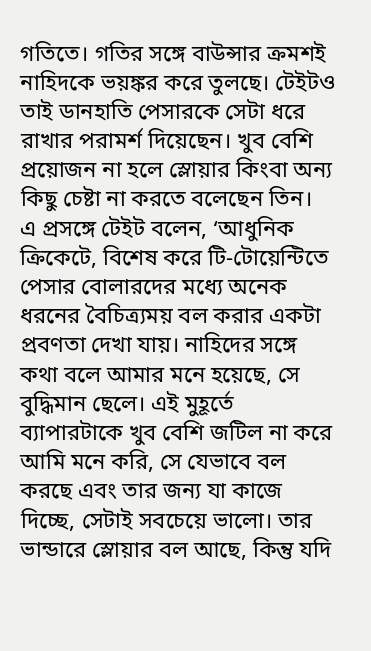গতিতে। গতির সঙ্গে বাউন্সার ক্রমশই নাহিদকে ভয়ঙ্কর করে তুলছে। টেইটও তাই ডানহাতি পেসারকে সেটা ধরে রাখার পরামর্শ দিয়েছেন। খুব বেশি প্রয়োজন না হলে স্লোয়ার কিংবা অন্য কিছু চেষ্টা না করতে বলেছেন তিন।
এ প্রসঙ্গে টেইট বলেন, ‘আধুনিক ক্রিকেটে, বিশেষ করে টি-টোয়েন্টিতে পেসার বোলারদের মধ্যে অনেক ধরনের বৈচিত্র্যময় বল করার একটা প্রবণতা দেখা যায়। নাহিদের সঙ্গে কথা বলে আমার মনে হয়েছে, সে বুদ্ধিমান ছেলে। এই মুহূর্তে ব্যাপারটাকে খুব বেশি জটিল না করে আমি মনে করি, সে যেভাবে বল করছে এবং তার জন্য যা কাজে দিচ্ছে, সেটাই সবচেয়ে ভালো। তার ভান্ডারে স্লোয়ার বল আছে, কিন্তু যদি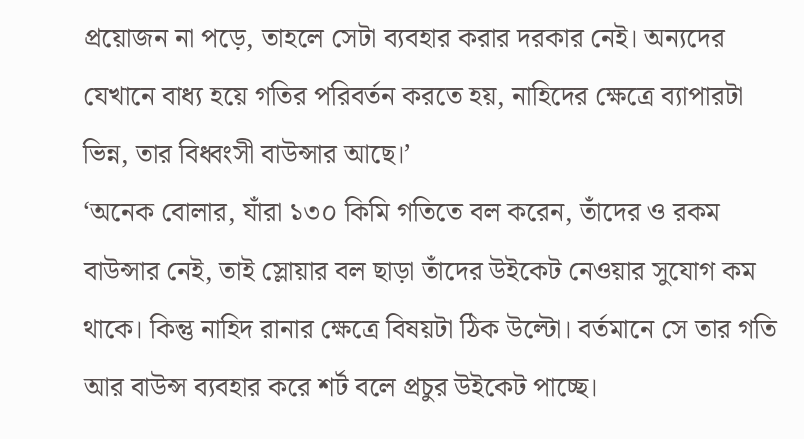প্রয়োজন না পড়ে, তাহলে সেটা ব্যবহার করার দরকার নেই। অন্যদের যেখানে বাধ্য হয়ে গতির পরিবর্তন করতে হয়, নাহিদের ক্ষেত্রে ব্যাপারটা ভিন্ন, তার বিধ্বংসী বাউন্সার আছে।’
‘অনেক বোলার, যাঁরা ১৩০ কিমি গতিতে বল করেন, তাঁদের ও রকম বাউন্সার নেই, তাই স্লোয়ার বল ছাড়া তাঁদের উইকেট নেওয়ার সুযোগ কম থাকে। কিন্তু নাহিদ রানার ক্ষেত্রে বিষয়টা ঠিক উল্টো। বর্তমানে সে তার গতি আর বাউন্স ব্যবহার করে শর্ট বলে প্রচুর উইকেট পাচ্ছে।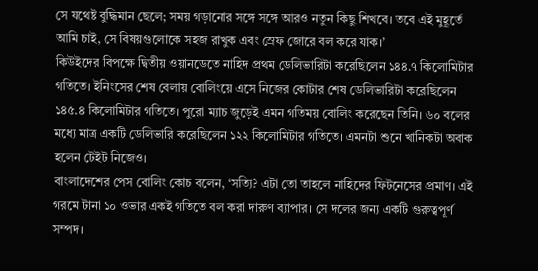সে যথেষ্ট বুদ্ধিমান ছেলে; সময় গড়ানোর সঙ্গে সঙ্গে আরও নতুন কিছু শিখবে। তবে এই মুহূর্তে আমি চাই, সে বিষয়গুলোকে সহজ রাখুক এবং স্রেফ জোরে বল করে যাক।’
কিউইদের বিপক্ষে দ্বিতীয় ওয়ানডেতে নাহিদ প্রথম ডেলিভারিটা করেছিলেন ১৪৪.৭ কিলোমিটার গতিতে। ইনিংসের শেষ বেলায় বোলিংয়ে এসে নিজের কোটার শেষ ডেলিভারিটা করেছিলেন ১৪৫.৪ কিলোমিটার গতিতে। পুরো ম্যাচ জুড়েই এমন গতিময় বোলিং করেছেন তিনি। ৬০ বলের মধ্যে মাত্র একটি ডেলিভারি করেছিলেন ১২২ কিলোমিটার গতিতে। এমনটা শুনে খানিকটা অবাক হলেন টেইট নিজেও।
বাংলাদেশের পেস বোলিং কোচ বলেন, ‘সত্যি? এটা তো তাহলে নাহিদের ফিটনেসের প্রমাণ। এই গরমে টানা ১০ ওভার একই গতিতে বল করা দারুণ ব্যাপার। সে দলের জন্য একটি গুরুত্বপূর্ণ সম্পদ।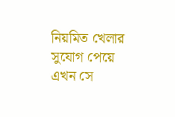নিয়মিত খেলার সুযোগ পেয়ে এখন সে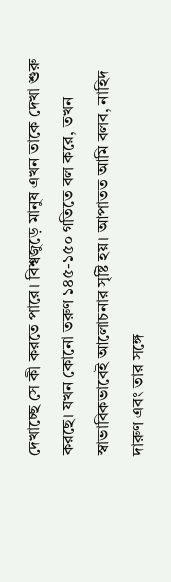দেখাচ্ছে সে কী করতে পারে। বিশ্বজুড়ে মানুষ এখন তাকে দেখা শুরু করছে। যখন কোনো তরুণ ১৪৫-১৫০ গতিতে বল করে, তখন স্বাভাবিকভাবেই আলোচনার সৃষ্টি হয়। আপাতত আমি বলব, নাহিদ দারুণ এবং তার সঙ্গে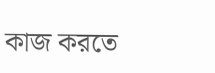কাজ করতে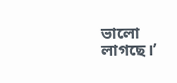ভালো লাগছে।’